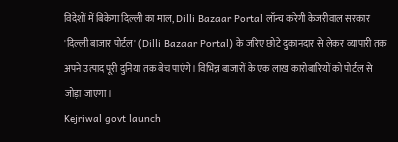विदेशों में बिकेगा दिल्ली का माल, Dilli Bazaar Portal लॉन्च करेगी केजरीवाल सरकार
'दिल्ली बाजार पोर्टल' (Dilli Bazaar Portal) के जरिए छोटे दुकानदार से लेकर व्यापारी तक अपने उत्पाद पूरी दुनिया तक बेच पाएंगे। विभिन्न बाजारों के एक लाख कारोबारियों को पोर्टल से जोड़ा जाएगा।
Kejriwal govt launch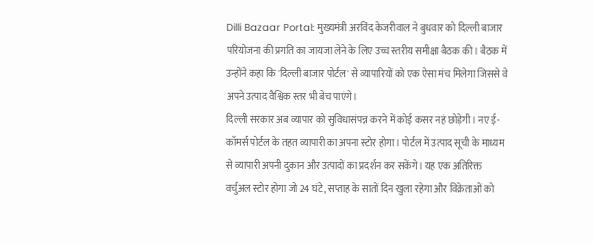Dilli Bazaar Portal: मुख्यमंत्री अरविंद केजरीवाल ने बुधवार को दिल्ली बाजार परियोजना की प्रगति का जायजा लेने के लिए उच्च स्तरीय समीक्षा बैठक की। बैठक में उन्होंने कहा कि 'दिल्ली बाजार पोर्टल' से व्यापारियों को एक ऐसा मंच मिलेगा जिससे वे अपने उत्पाद वैश्विक स्तर भी बेच पाएंगे।
दिल्ली सरकार अब व्यापार को सुविधासंपन्न करने में कोई कसर नहं छोड़ेगी। नए ई- कॉमर्स पोर्टल के तहत व्यापारी का अपना स्टोर होगा। पोर्टल में उत्पाद सूची के माध्यम से व्यापारी अपनी दुकान और उत्पादों का प्रदर्शन कर सकेंगे। यह एक अतिरिक्त वर्चुअल स्टोर होगा जो 24 घंटे, सप्ताह के सातों दिन खुला रहेगा और विक्रेताओं को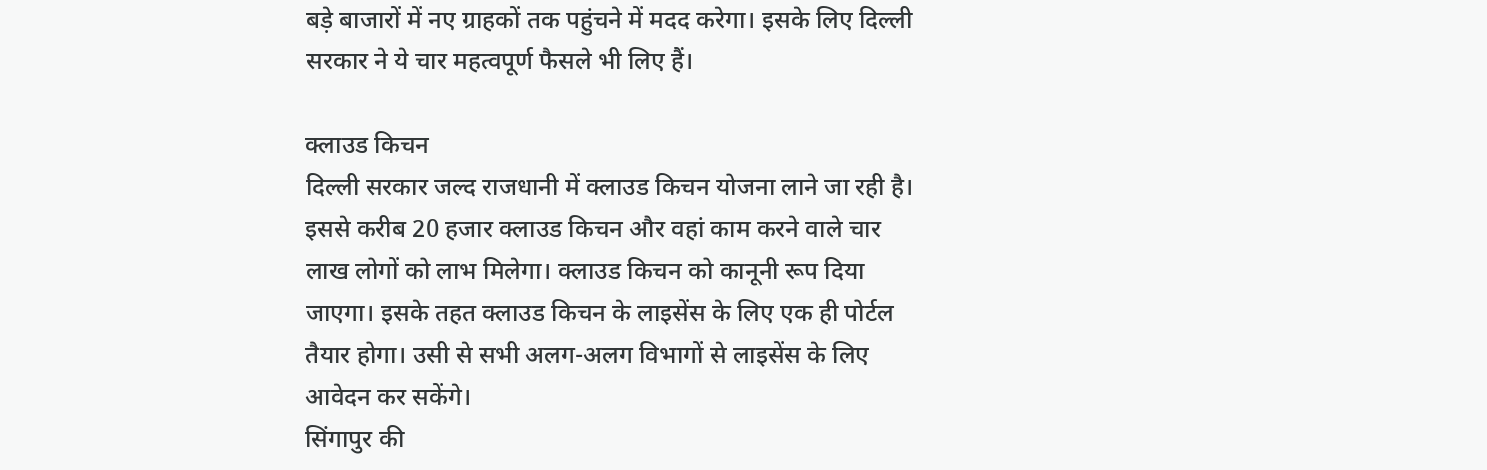बड़े बाजारों में नए ग्राहकों तक पहुंचने में मदद करेगा। इसके लिए दिल्ली सरकार ने ये चार महत्वपूर्ण फैसले भी लिए हैं।

क्लाउड किचन
दिल्ली सरकार जल्द राजधानी में क्लाउड किचन योजना लाने जा रही है। इससे करीब 20 हजार क्लाउड किचन और वहां काम करने वाले चार लाख लोगों को लाभ मिलेगा। क्लाउड किचन को कानूनी रूप दिया जाएगा। इसके तहत क्लाउड किचन के लाइसेंस के लिए एक ही पोर्टल तैयार होगा। उसी से सभी अलग-अलग विभागों से लाइसेंस के लिए आवेदन कर सकेंगे।
सिंगापुर की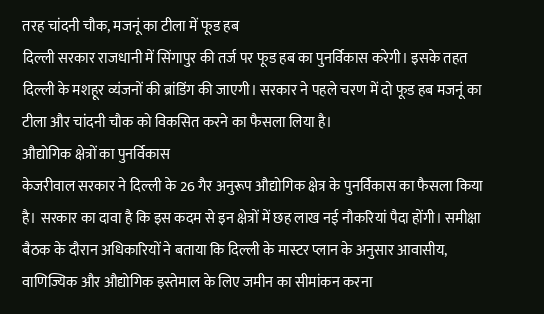तरह चांदनी चौक, मजनूं का टीला में फूड हब
दिल्ली सरकार राजधानी में सिंगापुर की तर्ज पर फूड हब का पुनर्विकास करेगी। इसके तहत दिल्ली के मशहूर व्यंजनों की ब्रांडिंग की जाएगी। सरकार ने पहले चरण में दो फूड हब मजनूं का टीला और चांदनी चौक को विकसित करने का फैसला लिया है।
औद्योगिक क्षेत्रों का पुनर्विकास
केजरीवाल सरकार ने दिल्ली के 26 गैर अनुरूप औद्योगिक क्षेत्र के पुनर्विकास का फैसला किया है। सरकार का दावा है कि इस कदम से इन क्षेत्रों में छह लाख नई नौकरियां पैदा होंगी। समीक्षा बैठक के दौरान अधिकारियों ने बताया कि दिल्ली के मास्टर प्लान के अनुसार आवासीय, वाणिज्यिक और औद्योगिक इस्तेमाल के लिए जमीन का सीमांकन करना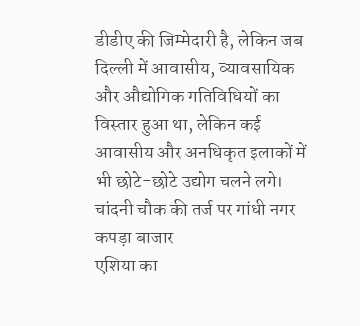डीडीए की जिम्मेदारी है, लेकिन जब दिल्ली में आवासीय, व्यावसायिक और औद्योगिक गतिविधियों का विस्तार हुआ था, लेकिन कई आवासीय और अनधिकृत इलाकों में भी छोटे-छोटे उद्योग चलने लगे।
चांदनी चौक की तर्ज पर गांधी नगर कपड़ा बाजार
एशिया का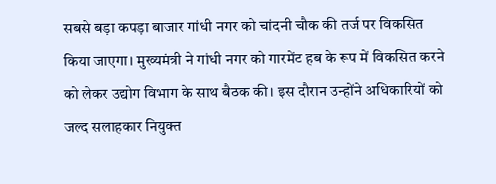सबसे बड़ा कपड़ा बाजार गांधी नगर को चांदनी चौक की तर्ज पर विकसित किया जाएगा। मुख्यमंत्री ने गांधी नगर को गारमेंट हब के रूप में विकसित करने को लेकर उद्योग विभाग के साथ बैठक की। इस दौरान उन्होंने अधिकारियों को जल्द सलाहकार नियुक्त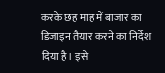करके छह माह में बाजार का डिजाइन तैयार करने का निर्देश दिया है। इसे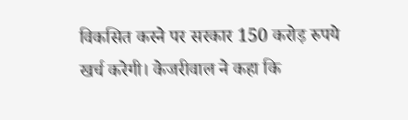विकसित करने पर सरकार 150 करोड़ रुपये खर्च करेगी। केजरीवाल ने कहा कि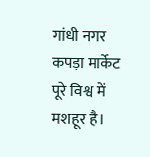गांधी नगर कपड़ा मार्केट पूरे विश्व में मशहूर है।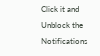Click it and Unblock the Notifications